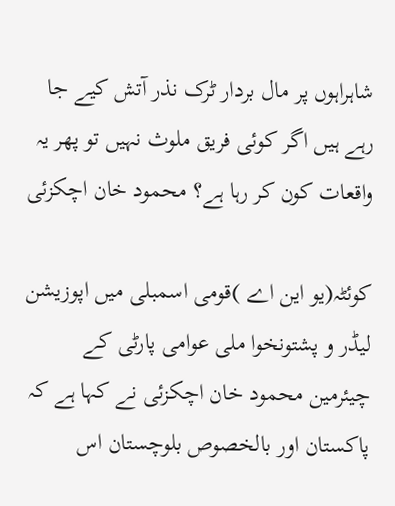شاہراہوں پر مال بردار ٹرک نذر آتش کیے جا رہے ہیں اگر کوئی فریق ملوث نہیں تو پھر یہ واقعات کون کر رہا ہے؟ محمود خان اچکزئی

کوئٹہ(یو این اے )قومی اسمبلی میں اپوزیشن لیڈر و پشتونخوا ملی عوامی پارٹی کے چیئرمین محمود خان اچکزئی نے کہا ہے کہ پاکستان اور بالخصوص بلوچستان اس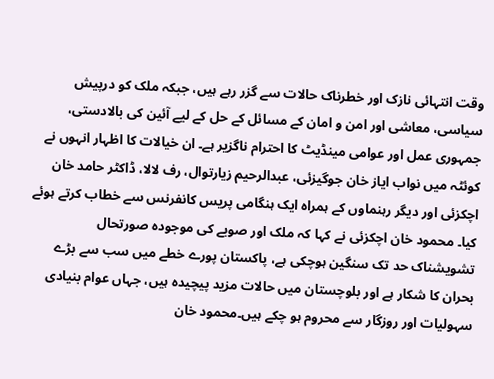وقت انتہائی نازک اور خطرناک حالات سے گزر رہے ہیں، جبکہ ملک کو درپیش سیاسی، معاشی اور امن و امان کے مسائل کے حل کے لیے آئین کی بالادستی، جمہوری عمل اور عوامی مینڈیٹ کا احترام ناگزیر ہے۔ ان خیالات کا اظہار انہوں نے کوئٹہ میں نواب ایاز خان جوگیزئی، عبدالرحیم زیارتوال، رف لالا، ڈاکٹر حامد خان اچکزئی اور دیگر رہنماوں کے ہمراہ ایک ہنگامی پریس کانفرنس سے خطاب کرتے ہوئے کیا۔ محمود خان اچکزئی نے کہا کہ ملک اور صوبے کی موجودہ صورتحال تشویشناک حد تک سنگین ہوچکی ہے، پاکستان پورے خطے میں سب سے بڑے بحران کا شکار ہے اور بلوچستان میں حالات مزید پیچیدہ ہیں، جہاں عوام بنیادی سہولیات اور روزگار سے محروم ہو چکے ہیں۔محمود خان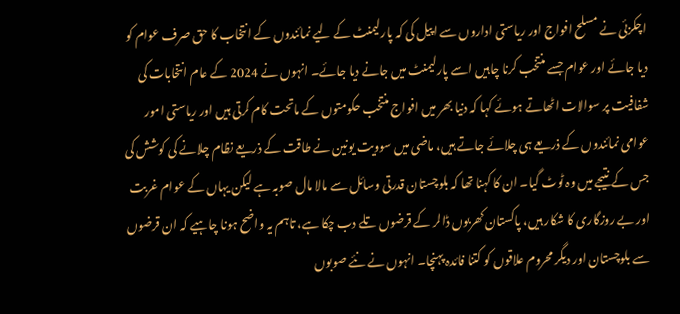اچکزئی نے مسلح افواج اور ریاستی اداروں سے اپیل کی کہ پارلیمنٹ کے لیے نمائندوں کے انتخاب کا حق صرف عوام کو دیا جائے اور عوام جسے منتخب کرنا چاہیں اسے پارلیمنٹ میں جانے دیا جائے۔ انہوں نے 2024 کے عام انتخابات کی شفافیت پر سوالات اٹھاتے ہوئے کہا کہ دنیا بھر میں افواج منتخب حکومتوں کے ماتحت کام کرتی ہیں اور ریاستی امور عوامی نمائندوں کے ذریعے ہی چلائے جاتے ہیں، ماضی میں سوویت یونین نے طاقت کے ذریعے نظام چلانے کی کوشش کی جس کے نتیجے میں وہ ٹوٹ گیا۔ ان کا کہنا تھا کہ بلوچستان قدرتی وسائل سے مالا مال صوبہ ہے لیکن یہاں کے عوام غربت اور بے روزگاری کا شکار ہیں، پاکستان کھربوں ڈالر کے قرضوں تلے دب چکا ہے، تاہم یہ واضح ہونا چاہیے کہ ان قرضوں سے بلوچستان اور دیگر محروم علاقوں کو کتنا فائدہ پہنچا۔ انہوں نے نئے صوبوں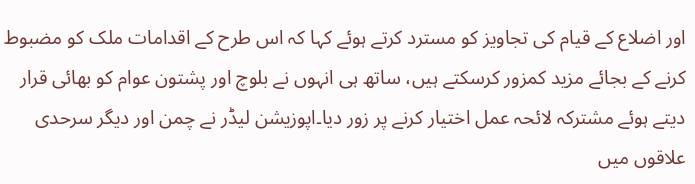اور اضلاع کے قیام کی تجاویز کو مسترد کرتے ہوئے کہا کہ اس طرح کے اقدامات ملک کو مضبوط کرنے کے بجائے مزید کمزور کرسکتے ہیں، ساتھ ہی انہوں نے بلوچ اور پشتون عوام کو بھائی قرار دیتے ہوئے مشترکہ لائحہ عمل اختیار کرنے پر زور دیا۔اپوزیشن لیڈر نے چمن اور دیگر سرحدی علاقوں میں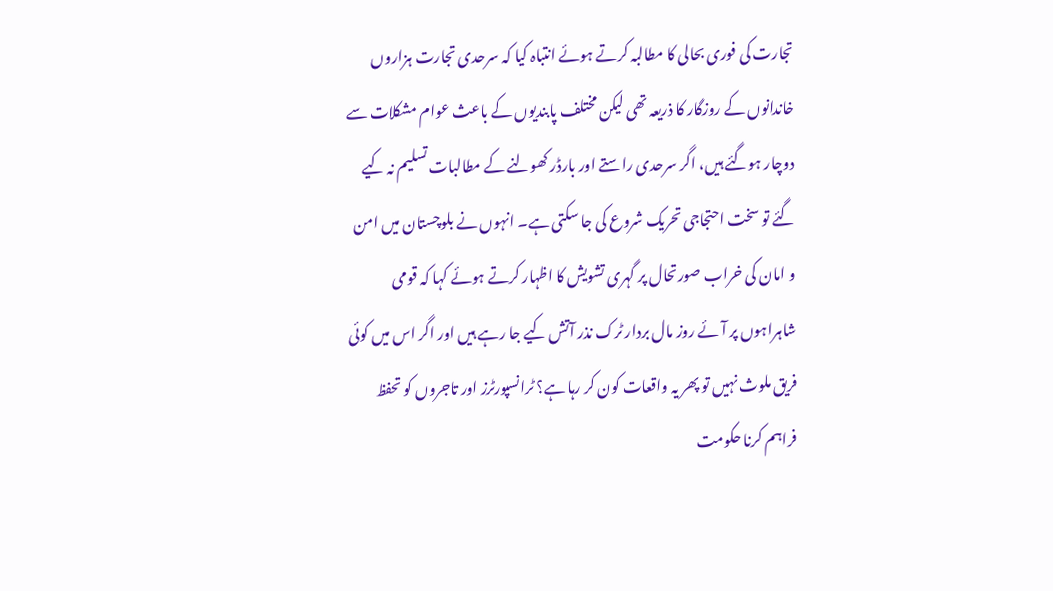تجارت کی فوری بحالی کا مطالبہ کرتے ہوئے انتباہ کیا کہ سرحدی تجارت ہزاروں خاندانوں کے روزگار کا ذریعہ تھی لیکن مختلف پابندیوں کے باعث عوام مشکلات سے دوچار ہوگئے ہیں، اگر سرحدی راستے اور بارڈر کھولنے کے مطالبات تسلیم نہ کیے گئے تو سخت احتجاجی تحریک شروع کی جا سکتی ہے۔ انہوں نے بلوچستان میں امن و امان کی خراب صورتحال پر گہری تشویش کا اظہار کرتے ہوئے کہا کہ قومی شاہراہوں پر آئے روز مال بردار ٹرک نذر آتش کیے جا رہے ہیں اور اگر اس میں کوئی فریق ملوث نہیں تو پھر یہ واقعات کون کر رہا ہے؟ ٹرانسپورٹرز اور تاجروں کو تحفظ فراہم کرنا حکومت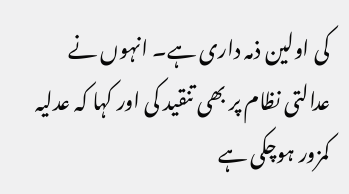کی اولین ذمہ داری ہے۔ انہوں نے عدالتی نظام پر بھی تنقید کی اور کہا کہ عدلیہ کمزور ہوچکی ہے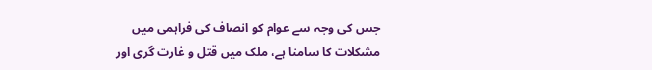جس کی وجہ سے عوام کو انصاف کی فراہمی میں مشکلات کا سامنا ہے، ملک میں قتل و غارت گری اور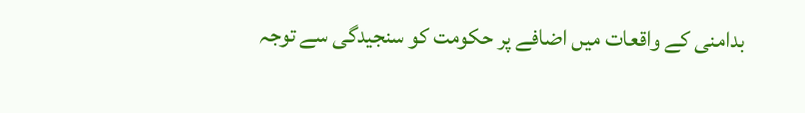بدامنی کے واقعات میں اضافے پر حکومت کو سنجیدگی سے توجہ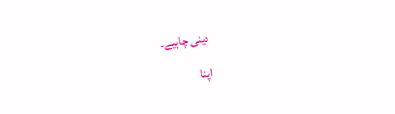دینی چاہیے۔

اپنا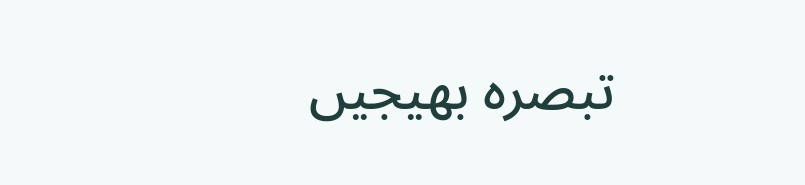تبصرہ بھیجیں